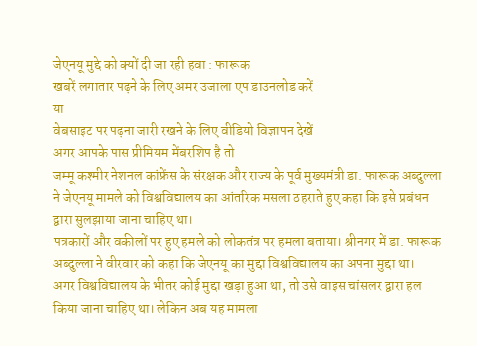जेएनयू मुद्दे को क्यों दी जा रही हवा : फारूक
खबरें लगातार पढ़ने के लिए अमर उजाला एप डाउनलोड करें
या
वेबसाइट पर पढ़ना जारी रखने के लिए वीडियो विज्ञापन देखें
अगर आपके पास प्रीमियम मेंबरशिप है तो
जम्मू कश्मीर नेशनल कांफ्रेंस के संरक्षक और राज्य के पूर्व मुख्यमंत्री डा. फारूक अब्दुल्ला ने जेएनयू मामले को विश्वविद्यालय का आंतरिक मसला ठहराते हुए कहा कि इसे प्रबंधन द्वारा सुलझाया जाना चाहिए था।
पत्रकारों और वकीलों पर हुए हमले को लोकतंत्र पर हमला बताया। श्रीनगर में डा. फारूक अब्दुल्ला ने वीरवार को कहा कि जेएनयू का मुद्दा विश्वविद्यालय का अपना मुद्दा था।
अगर विश्वविद्यालय के भीतर कोई मुद्दा खड़ा हुआ था, तो उसे वाइस चांसलर द्वारा हल किया जाना चाहिए था। लेकिन अब यह मामला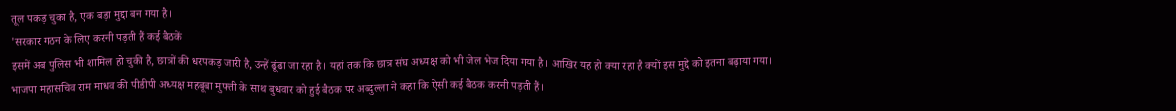तूल पकड़ चुका है, एक बड़ा मुद्दा बन गया है।
'सरकार गठन के लिए करनी पड़ती हैं कई बैठकें
इसमें अब पुलिस भी शामिल हो चुकी है, छात्रों की धरपकड़ जारी है, उन्हें ढूंढा जा रहा है। यहां तक कि छात्र संघ अध्यक्ष को भी जेल भेज दिया गया है। आखिर यह हो क्या रहा है क्यों इस मुद्दे को इतना बढ़ाया गया।
भाजपा महासचिव राम माधव की पीडीपी अध्यक्ष महबूबा मुफ्ती के साथ बुधवार को हुई बैठक पर अब्दुल्ला ने कहा कि ऐसी कई बैठक करनी पड़ती हैं।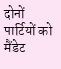दोनों पार्टियों को मैंडेट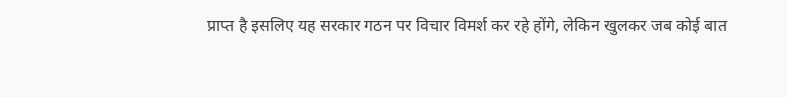प्राप्त है इसलिए यह सरकार गठन पर विचार विमर्श कर रहे होंगे, लेकिन खुलकर जब कोई बात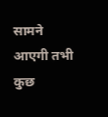सामने आएगी तभी कुछ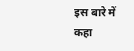इस बारे में कहा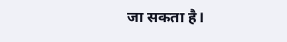जा सकता है।